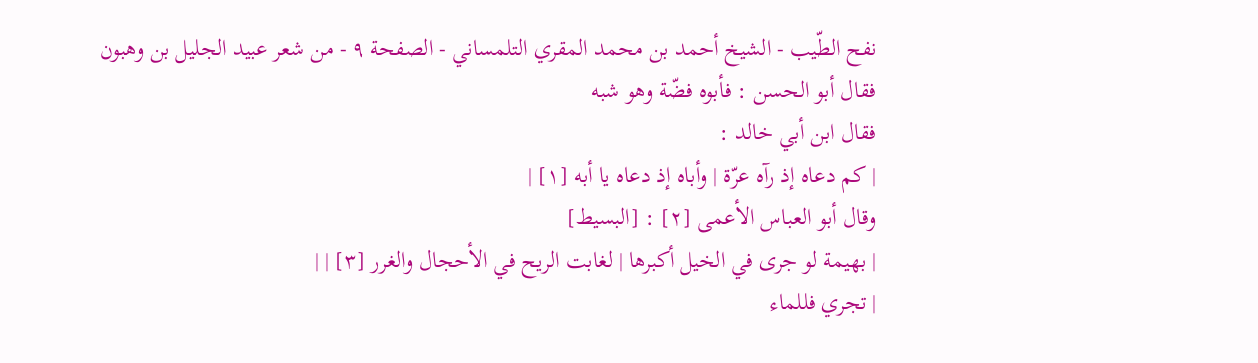نفح الطّيب - الشيخ أحمد بن محمد المقري التلمساني - الصفحة ٩ - من شعر عبيد الجليل بن وهبون
فقال أبو الحسن : فأبوه فضّة وهو شبه
فقال ابن أبي خالد :
| كم دعاه إذ رآه عرّة | وأباه إذ دعاه يا أبه [١] |
وقال أبو العباس الأعمى [٢] : [البسيط]
| بهيمة لو جرى في الخيل أكبرها | لغابت الريح في الأحجال والغرر [٣] | |
| تجري فللماء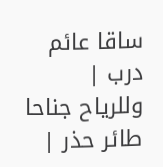ساقا عائم درب | وللرياح جناحا طائر حذر |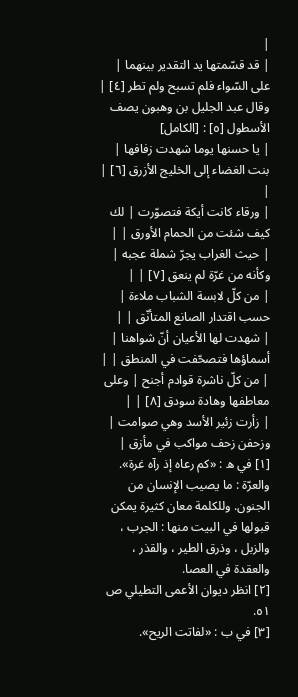|
| قد قسّمتها يد التقدير بينهما | على السّواء فلم تسبح ولم تطر [٤] |
وقال عبد الجليل بن وهبون يصف الأسطول [٥] : [الكامل]
| يا حسنها يوما شهدت زفافها | بنت الغضاء إلى الخليج الأزرق [٦] | |
| ورقاء كانت أيكة فتصوّرت | لك كيف شئت من الحمام الأورق | |
| حيث الغراب يجرّ شملة عجبه | وكأنه من غرّة لم ينعق [٧] | |
| من كلّ لابسة الشباب ملاءة | حسب اقتدار الصانع المتأنّق | |
| شهدت لها الأعيان أنّ شواهنا | أسماؤها فتصحّفت في المنطق | |
| من كلّ ناشرة قوادم أجنح | وعلى معاطفها وهادة سودق [٨] | |
| زأرت زئير الأسد وهي صوامت | وزحفن زحف مواكب في مأزق |
[١] في ه : «كم رعاه إذ رآه غرة». والعرّة : ما يصيب الإنسان من الجنون. وللكلمة معان كثيرة يمكن قبولها في البيت منها : الجرب ، والزبل ، وذرق الطير ، والقذر ، والعقدة في العصا.
[٢] انظر ديوان الأعمى التطيلي ص ٥١.
[٣] في ب : «لفاتت الريح».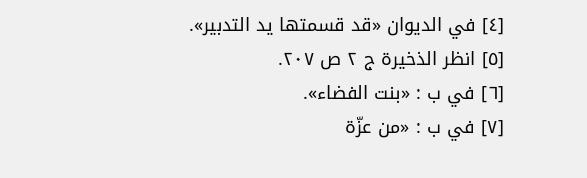[٤] في الديوان «قد قسمتها يد التدبير».
[٥] انظر الذخيرة ج ٢ ص ٢٠٧.
[٦] في ب : «بنت الفضاء».
[٧] في ب : «من عزّة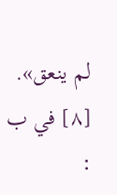لم ينعق».
[٨] في ب :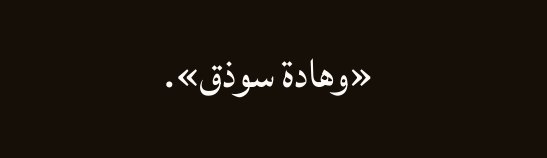«وهادة سوذق».